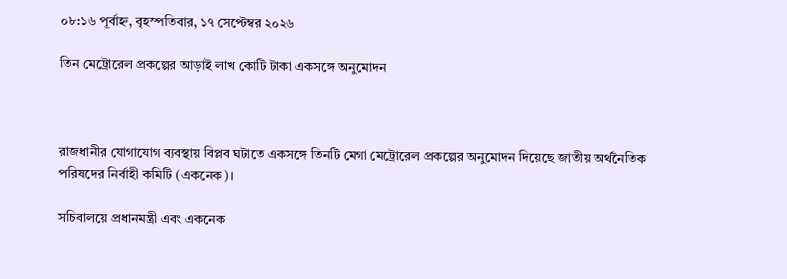০৮:১৬ পূর্বাহ্ন, বৃহস্পতিবার, ১৭ সেপ্টেম্বর ২০২৬

তিন মেট্রোরেল প্রকল্পের আড়াই লাখ কোটি টাকা একসঙ্গে অনুমোদন



রাজধানীর যোগাযোগ ব্যবস্থায় বিপ্লব ঘটাতে একসঙ্গে তিনটি মেগা মেট্রোরেল প্রকল্পের অনুমোদন দিয়েছে জাতীয় অর্থনৈতিক পরিষদের নির্বাহী কমিটি (একনেক)।

সচিবালয়ে প্রধানমন্ত্রী এবং একনেক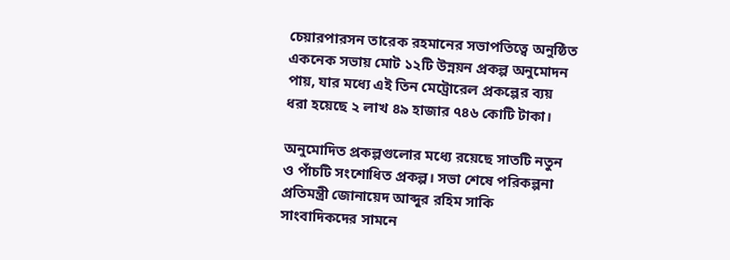চেয়ারপারসন তারেক রহমানের সভাপতিত্বে অনুষ্ঠিত একনেক সভায় মোট ১২টি উন্নয়ন প্রকল্প অনুমোদন পায়, যার মধ্যে এই তিন মেট্রোরেল প্রকল্পের ব্যয় ধরা হয়েছে ২ লাখ ৪৯ হাজার ৭৪৬ কোটি টাকা।

অনুমোদিত প্রকল্পগুলোর মধ্যে রয়েছে সাতটি নতুন ও পাঁচটি সংশোধিত প্রকল্প। সভা শেষে পরিকল্পনা প্রতিমন্ত্রী জোনায়েদ আব্দুর রহিম সাকি সাংবাদিকদের সামনে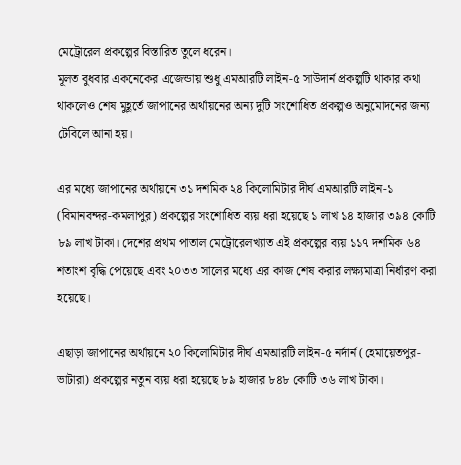মেট্রোরেল প্রকল্পের বিস্তারিত তুলে ধরেন।
মূলত বুধবার একনেকের এজেন্ডায় শুধু এমআরটি লাইন-৫ সাউদার্ন প্রকল্পটি থাকার কথা থাকলেও শেষ মুহূর্তে জাপানের অর্থায়নের অন্য দুটি সংশোধিত প্রকল্পও অনুমোদনের জন্য টেবিলে আনা হয়।

এর মধ্যে জাপানের অর্থায়নে ৩১ দশমিক ২৪ কিলোমিটার দীর্ঘ এমআরটি লাইন-১ (বিমানবন্দর-কমলাপুর) প্রকল্পের সংশোধিত ব্যয় ধরা হয়েছে ১ লাখ ১৪ হাজার ৩৯৪ কোটি ৮৯ লাখ টাকা। দেশের প্রথম পাতাল মেট্রোরেলখ্যাত এই প্রকল্পের ব্যয় ১১৭ দশমিক ৬৪ শতাংশ বৃদ্ধি পেয়েছে এবং ২০৩৩ সালের মধ্যে এর কাজ শেষ করার লক্ষ্যমাত্রা নির্ধারণ করা হয়েছে।

এছাড়া জাপানের অর্থায়নে ২০ কিলোমিটার দীর্ঘ এমআরটি লাইন-৫ নর্দার্ন (হেমায়েতপুর-ভাটারা) প্রকল্পের নতুন ব্যয় ধরা হয়েছে ৮৯ হাজার ৮৪৮ কোটি ৩৬ লাখ টাকা।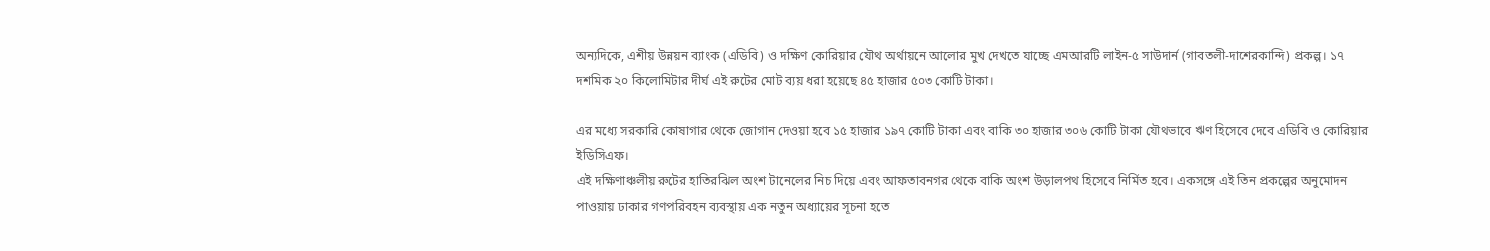অন্যদিকে, এশীয় উন্নয়ন ব্যাংক (এডিবি) ও দক্ষিণ কোরিয়ার যৌথ অর্থায়নে আলোর মুখ দেখতে যাচ্ছে এমআরটি লাইন-৫ সাউদার্ন (গাবতলী-দাশেরকান্দি) প্রকল্প। ১৭ দশমিক ২০ কিলোমিটার দীর্ঘ এই রুটের মোট ব্যয় ধরা হয়েছে ৪৫ হাজার ৫০৩ কোটি টাকা।

এর মধ্যে সরকারি কোষাগার থেকে জোগান দেওয়া হবে ১৫ হাজার ১৯৭ কোটি টাকা এবং বাকি ৩০ হাজার ৩০৬ কোটি টাকা যৌথভাবে ঋণ হিসেবে দেবে এডিবি ও কোরিয়ার ইডিসিএফ।
এই দক্ষিণাঞ্চলীয় রুটের হাতিরঝিল অংশ টানেলের নিচ দিয়ে এবং আফতাবনগর থেকে বাকি অংশ উড়ালপথ হিসেবে নির্মিত হবে। একসঙ্গে এই তিন প্রকল্পের অনুমোদন পাওয়ায় ঢাকার গণপরিবহন ব্যবস্থায় এক নতুন অধ্যায়ের সূচনা হতে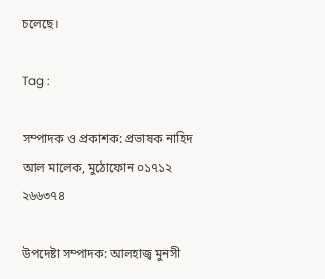চলেছে।

Tag :

সম্পাদক ও প্রকাশক: প্রভাষক নাহিদ আল মালেক, মুঠোফোন ০১৭১২ ২৬৬৩৭৪

উপদেষ্টা সম্পাদক: আলহাজ্ব মুনসী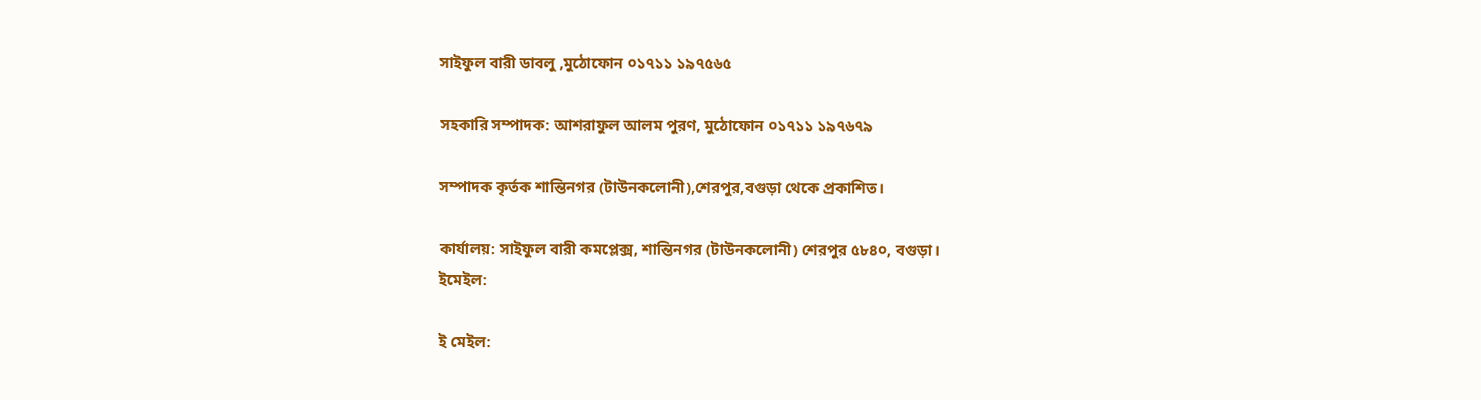সাইফুল বারী ডাবলু ,মুঠোফোন ০১৭১১ ১৯৭৫৬৫

সহকারি সম্পাদক: আশরাফুল আলম পুরণ, মুঠোফোন ০১৭১১ ১৯৭৬৭৯

সম্পাদক কৃর্তক শান্তিনগর (টাউনকলোনী),শেরপুর,বগুড়া থেকে প্রকাশিত।

কার্যালয়: সাইফুল বারী কমপ্লেক্স, শান্তিনগর (টাউনকলোনী) শেরপুর ৫৮৪০, বগুড়া।
ইমেইল:

ই মেইল: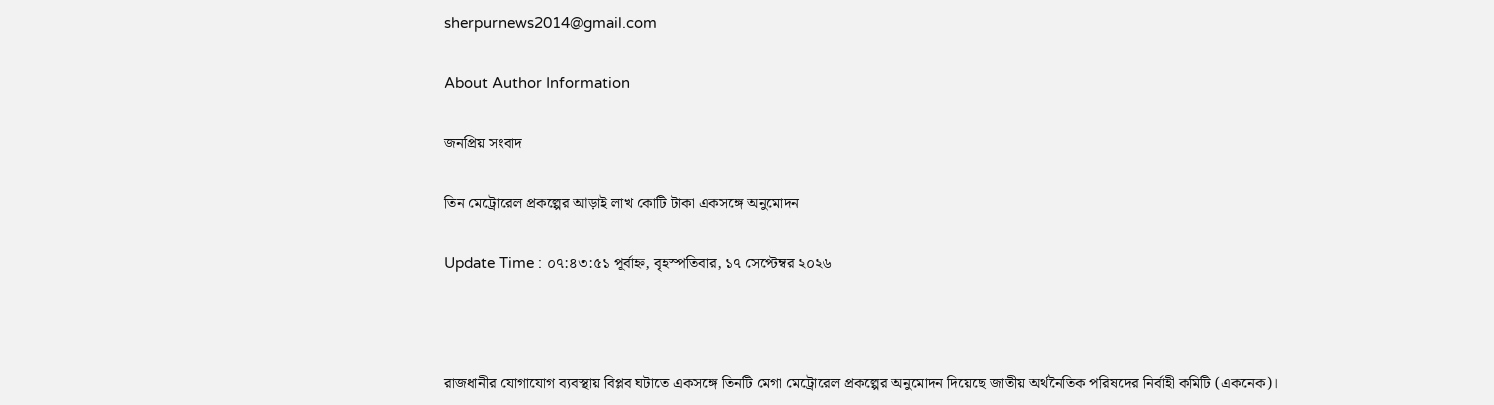sherpurnews2014@gmail.com

About Author Information

জনপ্রিয় সংবাদ

তিন মেট্রোরেল প্রকল্পের আড়াই লাখ কোটি টাকা একসঙ্গে অনুমোদন

Update Time : ০৭:৪৩:৫১ পূর্বাহ্ন, বৃহস্পতিবার, ১৭ সেপ্টেম্বর ২০২৬



রাজধানীর যোগাযোগ ব্যবস্থায় বিপ্লব ঘটাতে একসঙ্গে তিনটি মেগা মেট্রোরেল প্রকল্পের অনুমোদন দিয়েছে জাতীয় অর্থনৈতিক পরিষদের নির্বাহী কমিটি (একনেক)।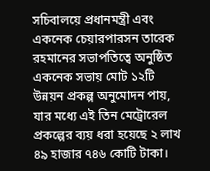সচিবালয়ে প্রধানমন্ত্রী এবং একনেক চেয়ারপারসন তারেক রহমানের সভাপতিত্বে অনুষ্ঠিত একনেক সভায় মোট ১২টি উন্নয়ন প্রকল্প অনুমোদন পায়, যার মধ্যে এই তিন মেট্রোরেল প্রকল্পের ব্যয় ধরা হয়েছে ২ লাখ ৪৯ হাজার ৭৪৬ কোটি টাকা।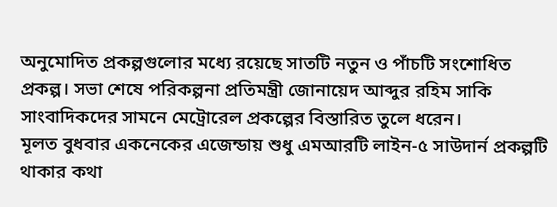অনুমোদিত প্রকল্পগুলোর মধ্যে রয়েছে সাতটি নতুন ও পাঁচটি সংশোধিত প্রকল্প। সভা শেষে পরিকল্পনা প্রতিমন্ত্রী জোনায়েদ আব্দুর রহিম সাকি সাংবাদিকদের সামনে মেট্রোরেল প্রকল্পের বিস্তারিত তুলে ধরেন।
মূলত বুধবার একনেকের এজেন্ডায় শুধু এমআরটি লাইন-৫ সাউদার্ন প্রকল্পটি থাকার কথা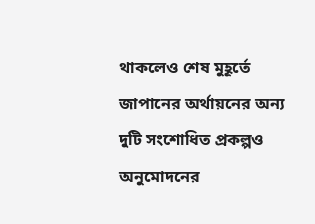থাকলেও শেষ মুহূর্তে জাপানের অর্থায়নের অন্য দুটি সংশোধিত প্রকল্পও অনুমোদনের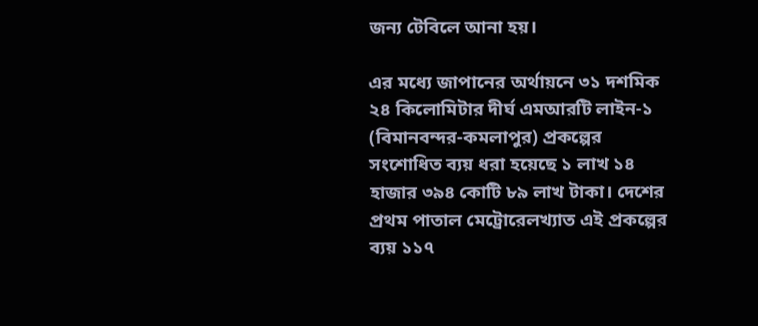জন্য টেবিলে আনা হয়।

এর মধ্যে জাপানের অর্থায়নে ৩১ দশমিক ২৪ কিলোমিটার দীর্ঘ এমআরটি লাইন-১ (বিমানবন্দর-কমলাপুর) প্রকল্পের সংশোধিত ব্যয় ধরা হয়েছে ১ লাখ ১৪ হাজার ৩৯৪ কোটি ৮৯ লাখ টাকা। দেশের প্রথম পাতাল মেট্রোরেলখ্যাত এই প্রকল্পের ব্যয় ১১৭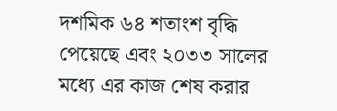দশমিক ৬৪ শতাংশ বৃদ্ধি পেয়েছে এবং ২০৩৩ সালের মধ্যে এর কাজ শেষ করার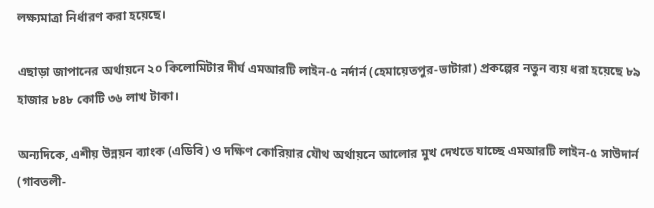লক্ষ্যমাত্রা নির্ধারণ করা হয়েছে।

এছাড়া জাপানের অর্থায়নে ২০ কিলোমিটার দীর্ঘ এমআরটি লাইন-৫ নর্দার্ন (হেমায়েতপুর-ভাটারা) প্রকল্পের নতুন ব্যয় ধরা হয়েছে ৮৯ হাজার ৮৪৮ কোটি ৩৬ লাখ টাকা।

অন্যদিকে, এশীয় উন্নয়ন ব্যাংক (এডিবি) ও দক্ষিণ কোরিয়ার যৌথ অর্থায়নে আলোর মুখ দেখতে যাচ্ছে এমআরটি লাইন-৫ সাউদার্ন (গাবতলী-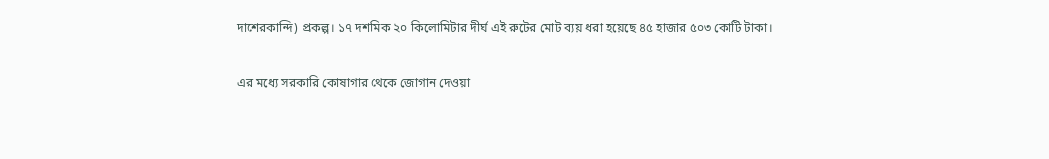দাশেরকান্দি) প্রকল্প। ১৭ দশমিক ২০ কিলোমিটার দীর্ঘ এই রুটের মোট ব্যয় ধরা হয়েছে ৪৫ হাজার ৫০৩ কোটি টাকা।

এর মধ্যে সরকারি কোষাগার থেকে জোগান দেওয়া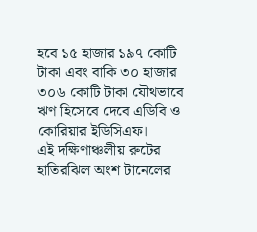হবে ১৫ হাজার ১৯৭ কোটি টাকা এবং বাকি ৩০ হাজার ৩০৬ কোটি টাকা যৌথভাবে ঋণ হিসেবে দেবে এডিবি ও কোরিয়ার ইডিসিএফ।
এই দক্ষিণাঞ্চলীয় রুটের হাতিরঝিল অংশ টানেলের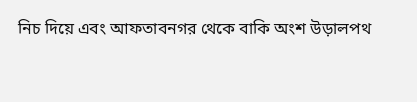নিচ দিয়ে এবং আফতাবনগর থেকে বাকি অংশ উড়ালপথ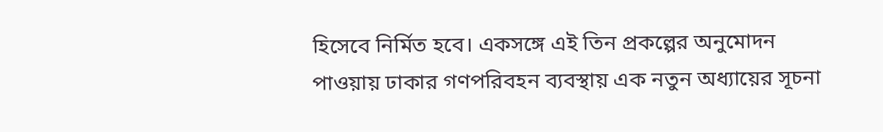হিসেবে নির্মিত হবে। একসঙ্গে এই তিন প্রকল্পের অনুমোদন পাওয়ায় ঢাকার গণপরিবহন ব্যবস্থায় এক নতুন অধ্যায়ের সূচনা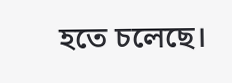হতে চলেছে।